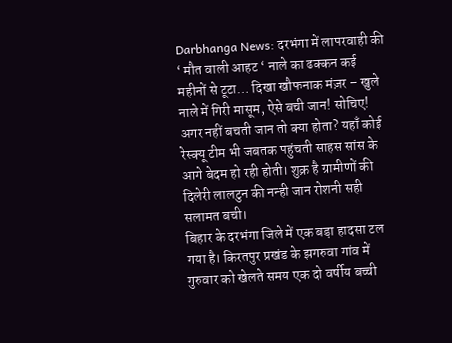Darbhanga News: दरभंगा में लापरवाही की ‘ मौत वाली आहट ‘ नाले का ढक्कन कई महीनों से टूटा… दिखा खौफनाक मंज़र – खुले नाले में गिरी मासूम, ऐसे बची जान! सोचिए! अगर नहीं बचती जान तो क्या होता? यहाँ कोई रेस्क्यू टीम भी जबतक पहुंचती साहस सांस के आगे बेदम हो रही होती। शुक्र है ग्रामीणों की दिलेरी लालटुन की नन्ही जान रोशनी सही सलामत बची।
बिहार के दरभंगा जिले में एक बड़ा हादसा टल गया है। किरतपुर प्रखंड के झगरुवा गांव में गुरुवार को खेलते समय एक दो वर्षीय बच्ची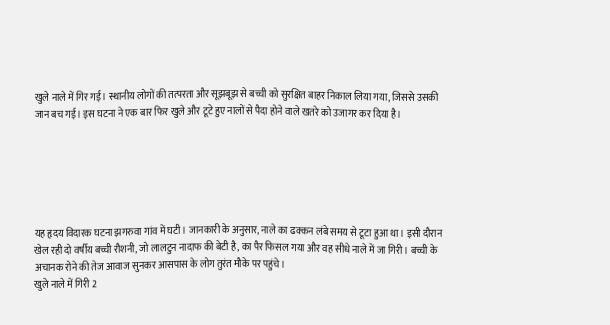खुले नाले में गिर गई। स्थानीय लोगों की तत्परता और सूझबूझ से बच्ची को सुरक्षित बाहर निकाल लिया गया, जिससे उसकी जान बच गई। इस घटना ने एक बार फिर खुले और टूटे हुए नालों से पैदा होने वाले खतरे को उजागर कर दिया है।






यह हृदय विदारक घटना झगरुवा गांव में घटी। जानकारी के अनुसार, नाले का ढक्कन लंबे समय से टूटा हुआ था। इसी दौरान खेल रही दो वर्षीय बच्ची रौशनी, जो लालटुन नादाफ की बेटी है, का पैर फिसल गया और वह सीधे नाले में जा गिरी। बच्ची के अचानक रोने की तेज आवाज सुनकर आसपास के लोग तुरंत मौके पर पहुंचे।
खुले नाले में गिरी 2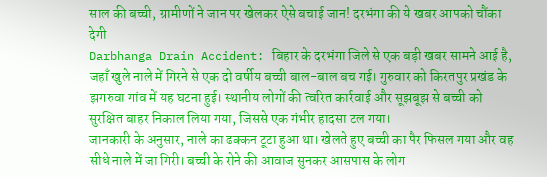साल की बच्ची, ग्रामीणों ने जान पर खेलकर ऐसे बचाई जान! दरभंगा की ये खबर आपको चौंका देगी
Darbhanga Drain Accident: बिहार के दरभंगा जिले से एक बड़ी खबर सामने आई है, जहाँ खुले नाले में गिरने से एक दो वर्षीय बच्ची बाल-बाल बच गई। गुरुवार को किरतपुर प्रखंड के झगरुवा गांव में यह घटना हुई। स्थानीय लोगों की त्वरित कार्रवाई और सूझबूझ से बच्ची को सुरक्षित बाहर निकाल लिया गया, जिससे एक गंभीर हादसा टल गया।
जानकारी के अनुसार, नाले का ढक्कन टूटा हुआ था। खेलते हुए बच्ची का पैर फिसल गया और वह सीधे नाले में जा गिरी। बच्ची के रोने की आवाज सुनकर आसपास के लोग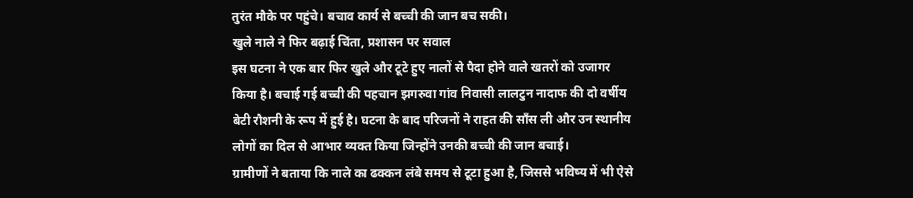तुरंत मौके पर पहुंचे। बचाव कार्य से बच्ची की जान बच सकी।
खुले नाले ने फिर बढ़ाई चिंता, प्रशासन पर सवाल
इस घटना ने एक बार फिर खुले और टूटे हुए नालों से पैदा होने वाले खतरों को उजागर किया है। बचाई गई बच्ची की पहचान झगरुवा गांव निवासी लालटुन नादाफ की दो वर्षीय बेटी रौशनी के रूप में हुई है। घटना के बाद परिजनों ने राहत की साँस ली और उन स्थानीय लोगों का दिल से आभार व्यक्त किया जिन्होंने उनकी बच्ची की जान बचाई।
ग्रामीणों ने बताया कि नाले का ढक्कन लंबे समय से टूटा हुआ है, जिससे भविष्य में भी ऐसे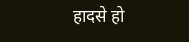हादसे हो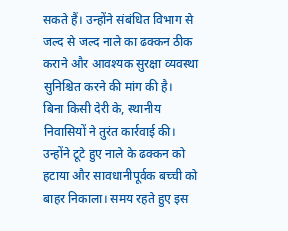सकते हैं। उन्होंने संबंधित विभाग से जल्द से जल्द नाले का ढक्कन ठीक कराने और आवश्यक सुरक्षा व्यवस्था सुनिश्चित करने की मांग की है।
बिना किसी देरी के, स्थानीय निवासियों ने तुरंत कार्रवाई की। उन्होंने टूटे हुए नाले के ढक्कन को हटाया और सावधानीपूर्वक बच्ची को बाहर निकाला। समय रहते हुए इस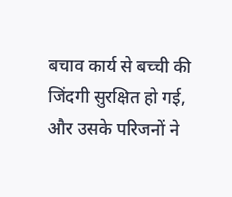बचाव कार्य से बच्ची की जिंदगी सुरक्षित हो गई, और उसके परिजनों ने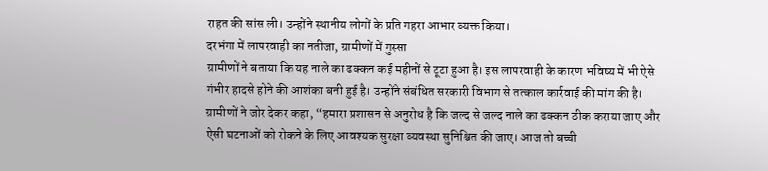राहत की सांस ली। उन्होंने स्थानीय लोगों के प्रति गहरा आभार व्यक्त किया।
दरभंगा में लापरवाही का नतीजा, ग्रामीणों में गुस्सा
ग्रामीणों ने बताया कि यह नाले का ढक्कन कई महीनों से टूटा हुआ है। इस लापरवाही के कारण भविष्य में भी ऐसे गंभीर हादसे होने की आशंका बनी हुई है। उन्होंने संबंधित सरकारी विभाग से तत्काल कार्रवाई की मांग की है।
ग्रामीणों ने जोर देकर कहा, “हमारा प्रशासन से अनुरोध है कि जल्द से जल्द नाले का ढक्कन ठीक कराया जाए और ऐसी घटनाओं को रोकने के लिए आवश्यक सुरक्षा व्यवस्था सुनिश्चित की जाए। आज तो बच्ची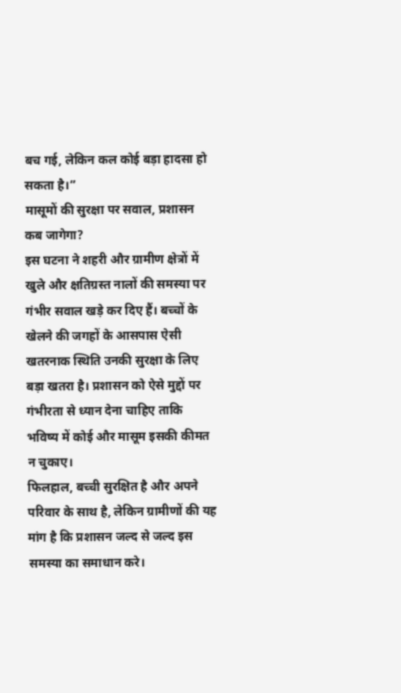बच गई, लेकिन कल कोई बड़ा हादसा हो सकता है।”
मासूमों की सुरक्षा पर सवाल, प्रशासन कब जागेगा?
इस घटना ने शहरी और ग्रामीण क्षेत्रों में खुले और क्षतिग्रस्त नालों की समस्या पर गंभीर सवाल खड़े कर दिए हैं। बच्चों के खेलने की जगहों के आसपास ऐसी खतरनाक स्थिति उनकी सुरक्षा के लिए बड़ा खतरा है। प्रशासन को ऐसे मुद्दों पर गंभीरता से ध्यान देना चाहिए ताकि भविष्य में कोई और मासूम इसकी कीमत न चुकाए।
फिलहाल, बच्ची सुरक्षित है और अपने परिवार के साथ है, लेकिन ग्रामीणों की यह मांग है कि प्रशासन जल्द से जल्द इस समस्या का समाधान करे।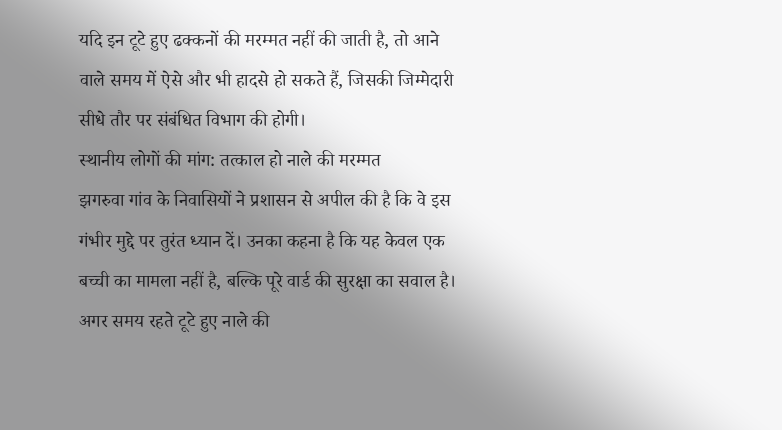यदि इन टूटे हुए ढक्कनों की मरम्मत नहीं की जाती है, तो आने वाले समय में ऐसे और भी हादसे हो सकते हैं, जिसकी जिम्मेदारी सीधे तौर पर संबंधित विभाग की होगी।
स्थानीय लोगों की मांग: तत्काल हो नाले की मरम्मत
झगरुवा गांव के निवासियों ने प्रशासन से अपील की है कि वे इस गंभीर मुद्दे पर तुरंत ध्यान दें। उनका कहना है कि यह केवल एक बच्ची का मामला नहीं है, बल्कि पूरे वार्ड की सुरक्षा का सवाल है। अगर समय रहते टूटे हुए नाले की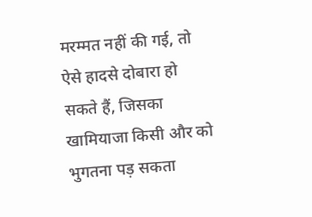मरम्मत नहीं की गई, तो ऐसे हादसे दोबारा हो सकते हैं, जिसका खामियाजा किसी और को भुगतना पड़ सकता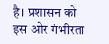है। प्रशासन को इस ओर गंभीरता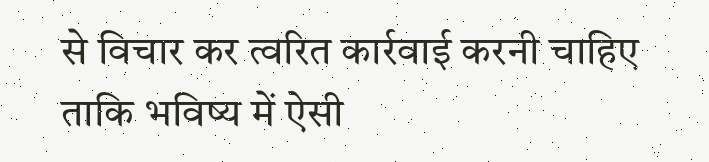से विचार कर त्वरित कार्रवाई करनी चाहिए ताकि भविष्य में ऐसी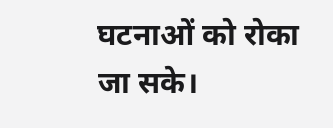घटनाओं को रोका जा सके।